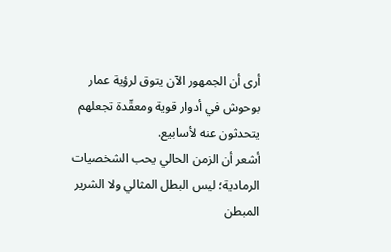أرى أن الجمهور الآن يتوق لرؤية عمار بوحوش في أدوار قوية ومعقّدة تجعلهم يتحدثون عنه لأسابيع.
أشعر أن الزمن الحالي يحب الشخصيات الرمادية؛ ليس البطل المثالي ولا الشرير المبطن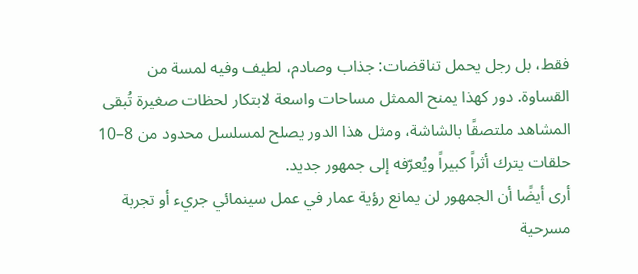فقط، بل رجل يحمل تناقضات: جذاب وصادم، لطيف وفيه لمسة من القساوة. دور كهذا يمنح الممثل مساحات واسعة لابتكار لحظات صغيرة تُبقى المشاهد ملتصقًا بالشاشة، ومثل هذا الدور يصلح لمسلسل محدود من 8–10 حلقات يترك أثراً كبيراً ويُعرّفه إلى جمهور جديد.
أرى أيضًا أن الجمهور لن يمانع رؤية عمار في عمل سينمائي جريء أو تجربة مسرحية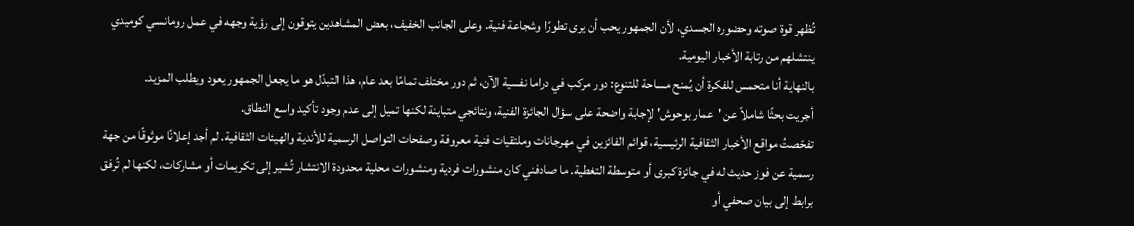تُظهر قوة صوته وحضوره الجسدي، لأن الجمهور يحب أن يرى تطورًا وشجاعة فنية. وعلى الجانب الخفيف، بعض المشاهدين يتوقون إلى رؤية وجهه في عمل رومانسي كوميدي ينتشلهم من رتابة الأخبار اليومية.
بالنهاية أنا متحمس للفكرة أن يُمنح مساحة للتنوع: دور مركب في دراما نفسية الآن، ثم دور مختلف تمامًا بعد عام، هذا التبدّل هو ما يجعل الجمهور يعود ويطلب المزيد.
أجريت بحثًا شاملاً عن 'عمار بوحوش' لإجابة واضحة على سؤال الجائزة الفنية، ونتائجي متباينة لكنها تميل إلى عدم وجود تأكيد واسع النطاق.
تفحّصتُ مواقع الأخبار الثقافية الرئيسية، قوائم الفائزين في مهرجانات وملتقيات فنية معروفة وصفحات التواصل الرسمية للأندية والهيئات الثقافية. لم أجد إعلانًا موثوقًا من جهة رسمية عن فوز حديث له في جائزة كبرى أو متوسطة التغطية. ما صادفني كان منشورات فردية ومنشورات محلية محدودة الانتشار تُشير إلى تكريمات أو مشاركات، لكنها لم تُرفق برابط إلى بيان صحفي أو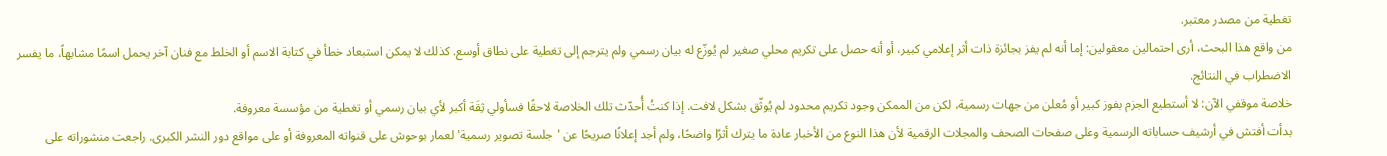تغطية من مصدر معتبر.
من واقع هذا البحث، أرى احتمالين معقولين: إما أنه لم يفز بجائزة ذات أثر إعلامي كبير، أو أنه حصل على تكريم محلي صغير لم يُوزّع له بيان رسمي ولم يترجم إلى تغطية على نطاق أوسع. كذلك لا يمكن استبعاد خطأ في كتابة الاسم أو الخلط مع فنان آخر يحمل اسمًا مشابهاً، ما يفسر الاضطراب في النتائج.
خلاصة موقفي الآن: لا أستطيع الجزم بفوز كبير أو مُعلن من جهات رسمية، لكن من الممكن وجود تكريم محدود لم يُوثّق بشكل لافت. إذا كنتُ أُحدّث تلك الخلاصة لاحقًا فسأولي ثِقَة أكبر لأي بيان رسمي أو تغطية من مؤسسة معروفة.
بدأت أفتش في أرشيف حساباته الرسمية وعلى صفحات الصحف والمجلات الرقمية لأن هذا النوع من الأخبار عادة ما يترك أثرًا واضحًا، ولم أجد إعلانًا صريحًا عن 'جلسة تصوير رسمية' لعمار بوحوش على قنواته المعروفة أو على مواقع دور النشر الكبرى. راجعت منشوراته على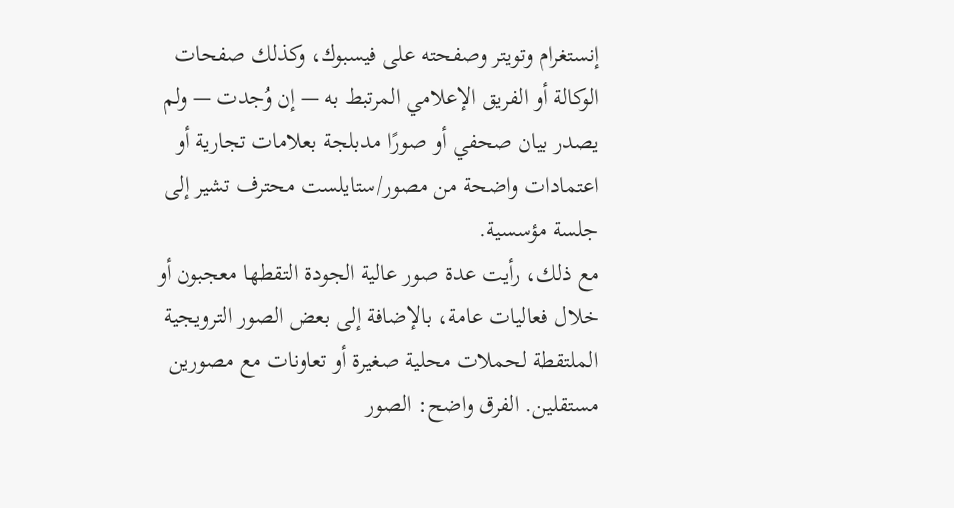إنستغرام وتويتر وصفحته على فيسبوك، وكذلك صفحات الوكالة أو الفريق الإعلامي المرتبط به — إن وُجدت — ولم يصدر بيان صحفي أو صورًا مدبلجة بعلامات تجارية أو اعتمادات واضحة من مصور/ستايلست محترف تشير إلى جلسة مؤسسية.
مع ذلك، رأيت عدة صور عالية الجودة التقطها معجبون أو خلال فعاليات عامة، بالإضافة إلى بعض الصور الترويجية الملتقطة لحملات محلية صغيرة أو تعاونات مع مصورين مستقلين. الفرق واضح: الصور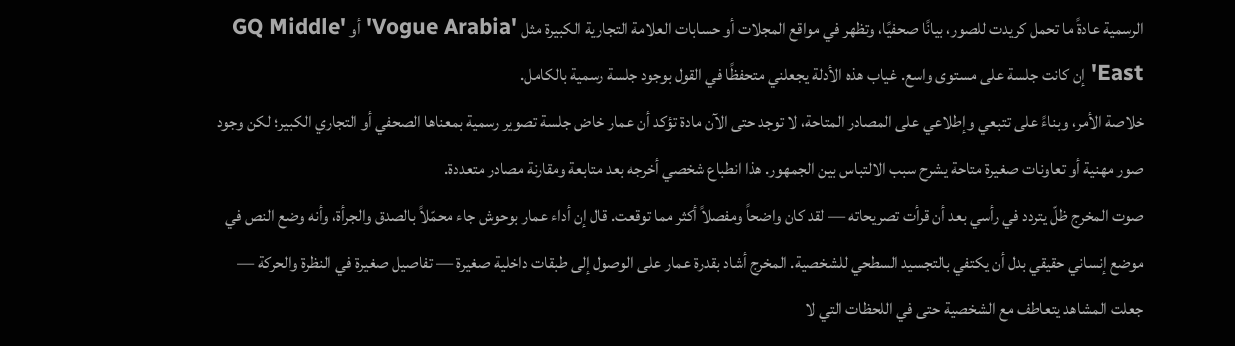الرسمية عادةً ما تحمل كريدت للصور، بيانًا صحفيًا، وتظهر في مواقع المجلات أو حسابات العلامة التجارية الكبيرة مثل 'Vogue Arabia' أو 'GQ Middle East' إن كانت جلسة على مستوى واسع. غياب هذه الأدلة يجعلني متحفظًا في القول بوجود جلسة رسمية بالكامل.
خلاصة الأمر، وبناءً على تتبعي وإطلاعي على المصادر المتاحة، لا توجد حتى الآن مادة تؤكد أن عمار خاض جلسة تصوير رسمية بمعناها الصحفي أو التجاري الكبير؛ لكن وجود صور مهنية أو تعاونات صغيرة متاحة يشرح سبب الالتباس بين الجمهور. هذا انطباع شخصي أخرجه بعد متابعة ومقارنة مصادر متعددة.
صوت المخرج ظلّ يتردد في رأسي بعد أن قرأت تصريحاته — لقد كان واضحاً ومفصلاً أكثر مما توقعت. قال إن أداء عمار بوحوش جاء محمّلاً بالصدق والجرأة، وأنه وضع النص في موضع إنساني حقيقي بدل أن يكتفي بالتجسيد السطحي للشخصية. المخرج أشاد بقدرة عمار على الوصول إلى طبقات داخلية صغيرة — تفاصيل صغيرة في النظرة والحركة — جعلت المشاهد يتعاطف مع الشخصية حتى في اللحظات التي لا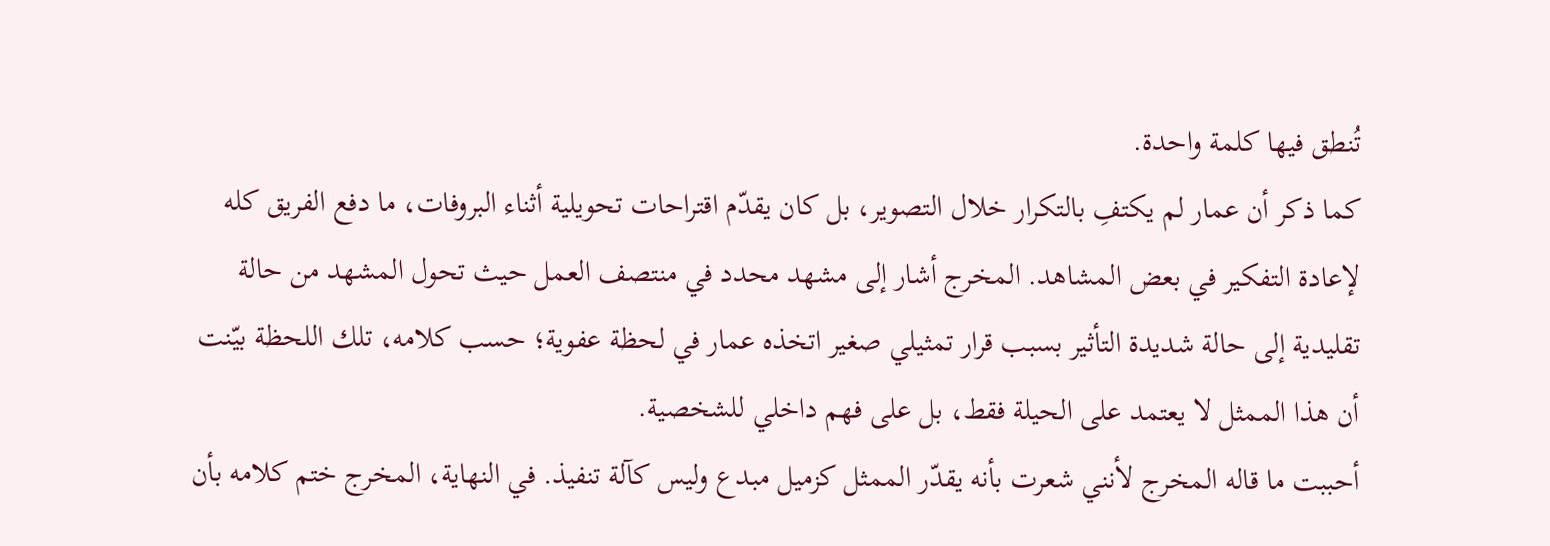تُنطق فيها كلمة واحدة.
كما ذكر أن عمار لم يكتفِ بالتكرار خلال التصوير، بل كان يقدّم اقتراحات تحويلية أثناء البروفات، ما دفع الفريق كله لإعادة التفكير في بعض المشاهد. المخرج أشار إلى مشهد محدد في منتصف العمل حيث تحول المشهد من حالة تقليدية إلى حالة شديدة التأثير بسبب قرار تمثيلي صغير اتخذه عمار في لحظة عفوية؛ حسب كلامه، تلك اللحظة بيّنت أن هذا الممثل لا يعتمد على الحيلة فقط، بل على فهم داخلي للشخصية.
أحببت ما قاله المخرج لأنني شعرت بأنه يقدّر الممثل كزميل مبدع وليس كآلة تنفيذ. في النهاية، المخرج ختم كلامه بأن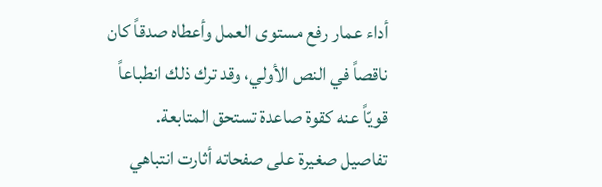أداء عمار رفع مستوى العمل وأعطاه صدقاً كان ناقصاً في النص الأولي، وقد ترك ذلك انطباعاً قويّاً عنه كقوة صاعدة تستحق المتابعة.
تفاصيل صغيرة على صفحاته أثارت انتباهي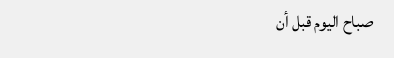صباح اليوم قبل أن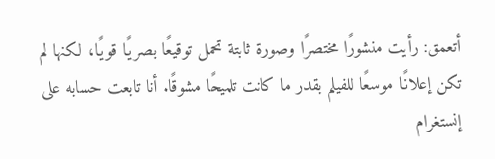أتعمق: رأيت منشورًا مختصرًا وصورة ثابتة تحمل توقيعًا بصريًا قويًا، لكنها لم تكن إعلانًا موسعًا للفيلم بقدر ما كانت تلميحًا مشوقًا. أنا تابعت حسابه على إنستغرام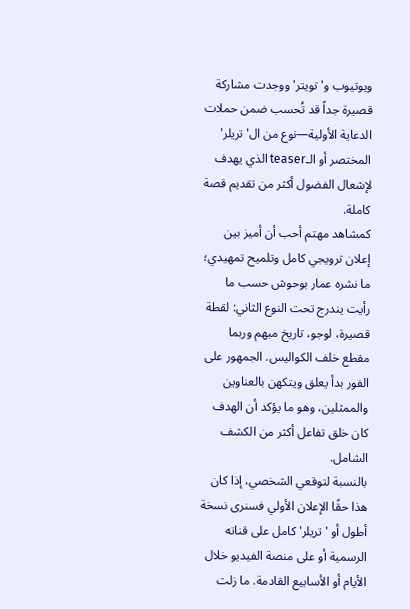ويوتيوب و'تويتر' ووجدت مشاركة قصيرة جداً قد تُحسب ضمن حملات الدعاية الأولية—نوع من ال'تريلر' المختصر أو الـteaser الذي يهدف لإشعال الفضول أكثر من تقديم قصة كاملة.
كمشاهد مهتم أحب أن أميز بين إعلان ترويجي كامل وتلميح تمهيدي؛ ما نشره عمار بوحوش حسب ما رأيت يندرج تحت النوع الثاني: لقطة قصيرة، لوجو، تاريخ مبهم وربما مقطع خلف الكواليس. الجمهور على الفور بدأ يعلق ويتكهن بالعناوين والممثلين، وهو ما يؤكد أن الهدف كان خلق تفاعل أكثر من الكشف الشامل.
بالنسبة لتوقعي الشخصي، إذا كان هذا حقًا الإعلان الأولي فسنرى نسخة أطول أو 'تريلر' كامل على قناته الرسمية أو على منصة الفيديو خلال الأيام أو الأسابيع القادمة. ما زلت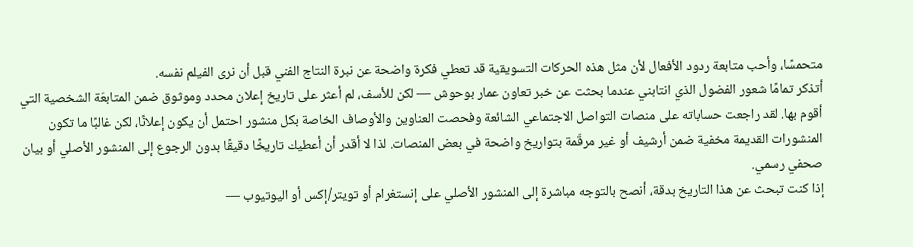متحمسًا، وأحب متابعة ردود الأفعال لأن مثل هذه الحركات التسويقية قد تعطي فكرة واضحة عن نبرة النتاج الفني قبل أن نرى الفيلم نفسه.
أتذكر تمامًا شعور الفضول الذي انتابني عندما بحثت عن خبر تعاون عمار بوحوش — لكن للأسف، لم أعثر على تاريخ إعلان محدد وموثوق ضمن المتابعَة الشخصية التي أقوم بها. لقد راجعت حساباته على منصات التواصل الاجتماعي الشائعة وفحصت العناوين والأوصاف الخاصة بكل منشور احتمل أن يكون إعلانًا، لكن غالبًا ما تكون المنشورات القديمة مخفية ضمن أرشيف أو غير مرقّمة بتواريخ واضحة في بعض المنصات. لذا لا أقدر أن أعطيك تاريخًا دقيقًا بدون الرجوع إلى المنشور الأصلي أو بيان صحفي رسمي.
إذا كنت تبحث عن هذا التاريخ بدقة، أنصح بالتوجه مباشرة إلى المنشور الأصلي على إنستغرام أو تويتر/إكس أو اليوتيوب —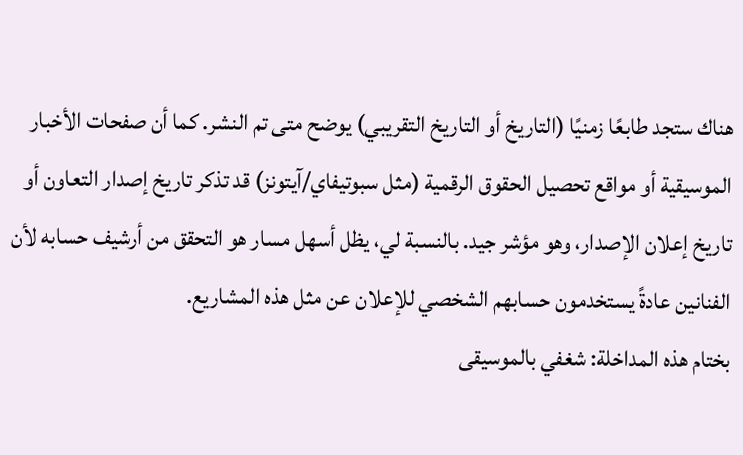هناك ستجد طابعًا زمنيًا (التاريخ أو التاريخ التقريبي) يوضح متى تم النشر. كما أن صفحات الأخبار الموسيقية أو مواقع تحصيل الحقوق الرقمية (مثل سبوتيفاي/آيتونز) قد تذكر تاريخ إصدار التعاون أو تاريخ إعلان الإصدار، وهو مؤشر جيد. بالنسبة لي، يظل أسهل مسار هو التحقق من أرشيف حسابه لأن الفنانين عادةً يستخدمون حسابهم الشخصي للإعلان عن مثل هذه المشاريع.
بختام هذه المداخلة: شغفي بالموسيقى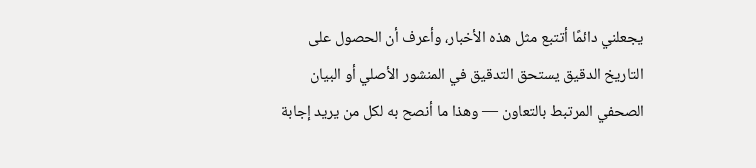يجعلني دائمًا أتتبع مثل هذه الأخبار، وأعرف أن الحصول على التاريخ الدقيق يستحق التدقيق في المنشور الأصلي أو البيان الصحفي المرتبط بالتعاون — وهذا ما أنصح به لكل من يريد إجابة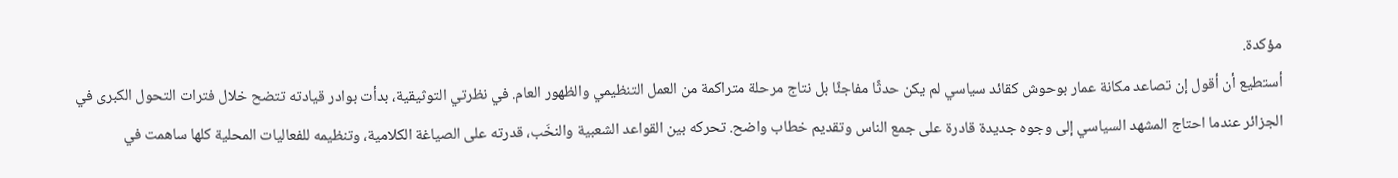مؤكدة.
أستطيع أن أقول إن تصاعد مكانة عمار بوحوش كقائد سياسي لم يكن حدثًا مفاجئًا بل نتاج مرحلة متراكمة من العمل التنظيمي والظهور العام. في نظرتي التوثيقية، بدأت بوادر قيادته تتضح خلال فترات التحول الكبرى في الجزائر عندما احتاج المشهد السياسي إلى وجوه جديدة قادرة على جمع الناس وتقديم خطاب واضح. تحركه بين القواعد الشعبية والنخَب، قدرته على الصياغة الكلامية، وتنظيمه للفعاليات المحلية كلها ساهمت في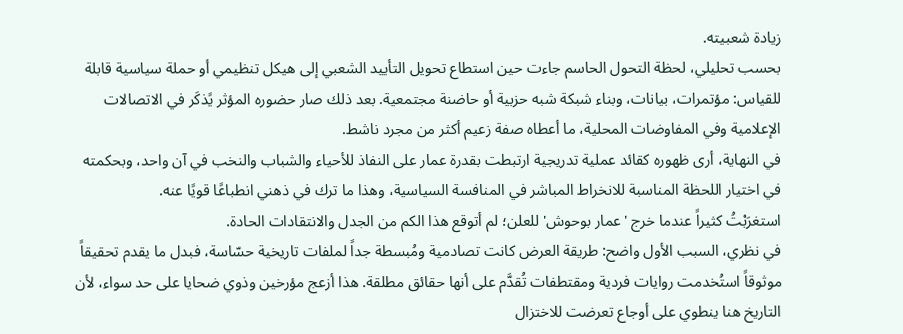زيادة شعبيته.
بحسب تحليلي، لحظة التحول الحاسم جاءت حين استطاع تحويل التأييد الشعبي إلى هيكل تنظيمي أو حملة سياسية قابلة للقياس: مؤتمرات، بيانات، وبناء شبكة شبه حزبية أو حاضنة مجتمعية. بعد ذلك صار حضوره المؤثر يًذكَر في الاتصالات الإعلامية وفي المفاوضات المحلية، ما أعطاه صفة زعيم أكثر من مجرد ناشط.
في النهاية، أرى ظهوره كقائد عملية تدريجية ارتبطت بقدرة عمار على النفاذ للأحياء والشباب والنخب في آن واحد، وبحكمته في اختيار اللحظة المناسبة للانخراط المباشر في المنافسة السياسية، وهذا ما ترك في ذهني انطباعًا قويًا عنه.
استغرَبْتُ كثيراً عندما خرج 'عمار بوحوش' للعلن؛ لم أتوقع هذا الكم من الجدل والانتقادات الحادة.
في نظري، السبب الأول واضح: طريقة العرض كانت تصادمية ومُبسطة جداً لملفات تاريخية حسّاسة، فبدل ما يقدم تحقيقاً موثوقاً استُخدمت روايات فردية ومقتطفات تُقدَّم على أنها حقائق مطلقة. هذا أزعج مؤرخين وذوي ضحايا على حد سواء، لأن التاريخ هنا ينطوي على أوجاع تعرضت للاختزال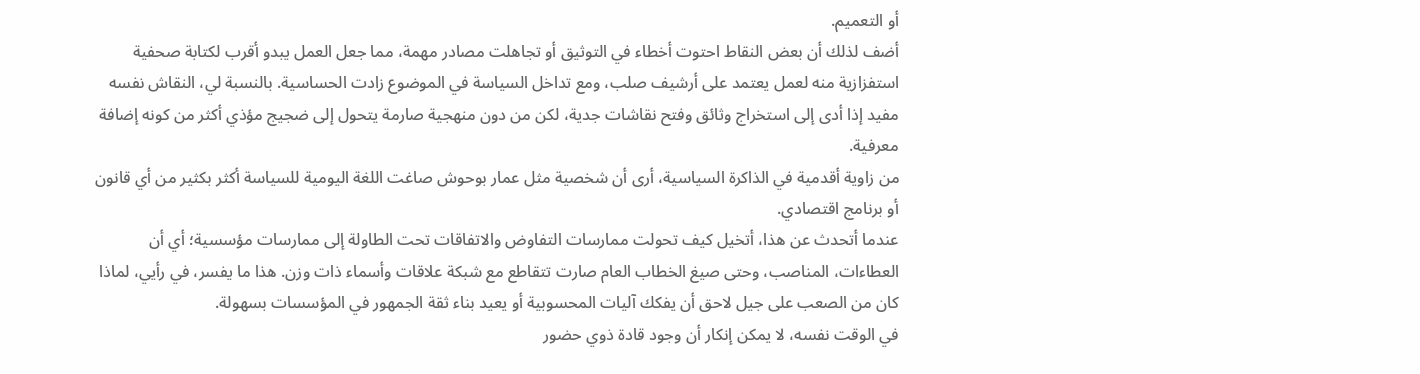أو التعميم.
أضف لذلك أن بعض النقاط احتوت أخطاء في التوثيق أو تجاهلت مصادر مهمة، مما جعل العمل يبدو أقرب لكتابة صحفية استفزازية منه لعمل يعتمد على أرشيف صلب، ومع تداخل السياسة في الموضوع زادت الحساسية. بالنسبة لي، النقاش نفسه مفيد إذا أدى إلى استخراج وثائق وفتح نقاشات جدية، لكن من دون منهجية صارمة يتحول إلى ضجيج مؤذي أكثر من كونه إضافة معرفية.
من زاوية أقدمية في الذاكرة السياسية، أرى أن شخصية مثل عمار بوحوش صاغت اللغة اليومية للسياسة أكثر بكثير من أي قانون أو برنامج اقتصادي.
عندما أتحدث عن هذا، أتخيل كيف تحولت ممارسات التفاوض والاتفاقات تحت الطاولة إلى ممارسات مؤسسية؛ أي أن العطاءات، المناصب، وحتى صيغ الخطاب العام صارت تتقاطع مع شبكة علاقات وأسماء ذات وزن. هذا ما يفسر، في رأيي، لماذا كان من الصعب على جيل لاحق أن يفكك آليات المحسوبية أو يعيد بناء ثقة الجمهور في المؤسسات بسهولة.
في الوقت نفسه، لا يمكن إنكار أن وجود قادة ذوي حضور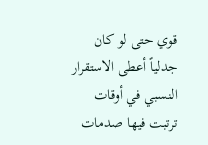قوي حتى لو كان جدلياً أعطى الاستقرار النسبي في أوقات ترتبت فيها صدمات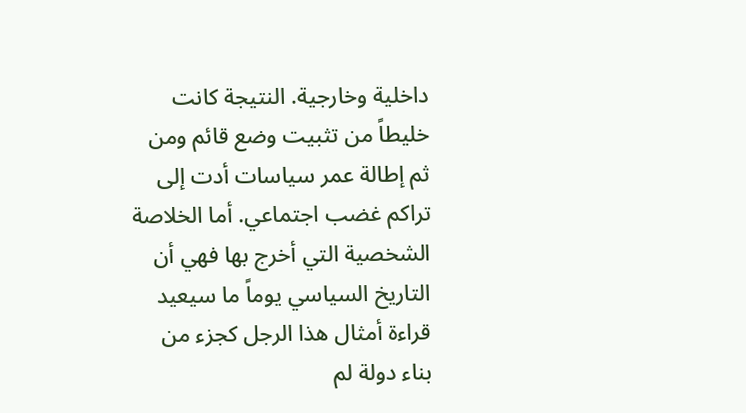داخلية وخارجية. النتيجة كانت خليطاً من تثبيت وضع قائم ومن ثم إطالة عمر سياسات أدت إلى تراكم غضب اجتماعي. أما الخلاصة الشخصية التي أخرج بها فهي أن التاريخ السياسي يوماً ما سيعيد قراءة أمثال هذا الرجل كجزء من بناء دولة لم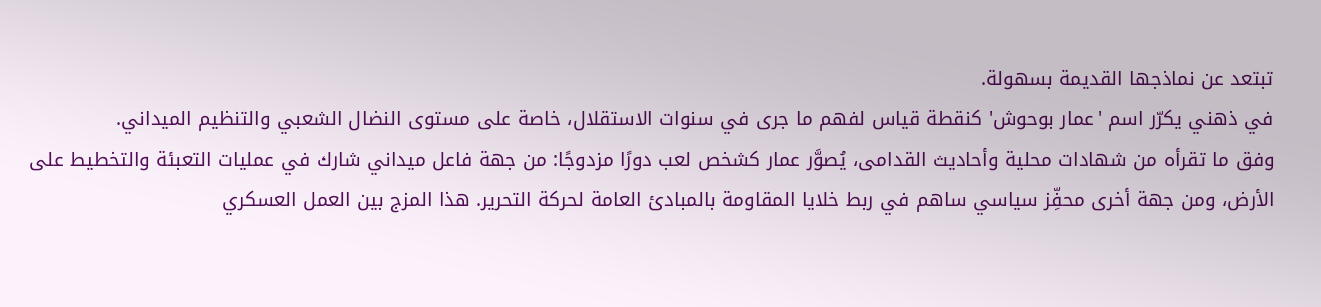تبتعد عن نماذجها القديمة بسهولة.
في ذهني يكرّر اسم 'عمار بوحوش' كنقطة قياس لفهم ما جرى في سنوات الاستقلال، خاصة على مستوى النضال الشعبي والتنظيم الميداني.
وفق ما تقرأه من شهادات محلية وأحاديث القدامى، يُصوَّر عمار كشخص لعب دورًا مزدوجًا: من جهة فاعل ميداني شارك في عمليات التعبئة والتخطيط على الأرض، ومن جهة أخرى محفِّز سياسي ساهم في ربط خلايا المقاومة بالمبادئ العامة لحركة التحرير. هذا المزج بين العمل العسكري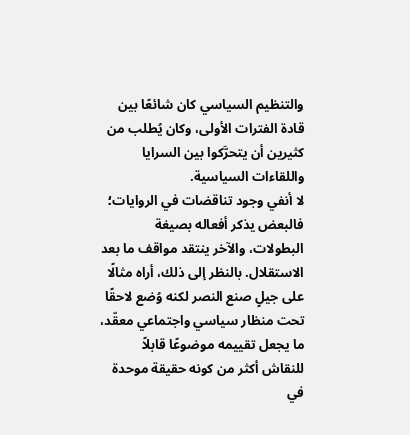والتنظيم السياسي كان شائعًا بين قادة الفترات الأولى، وكان يُطلب من كثيرين أن يتحرَّكوا بين السرايا واللقاءات السياسية.
لا أنفي وجود تناقضات في الروايات؛ فالبعض يذكر أفعاله بصيغة البطولات، والآخر ينتقد مواقف ما بعد الاستقلال. بالنظر إلى ذلك، أراه مثالًا على جيلٍ صنع النصر لكنه وُضع لاحقًا تحت منظار سياسي واجتماعي معقّد، ما يجعل تقييمه موضوعًا قابلاً للنقاش أكثر من كونه حقيقة موحدة في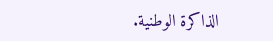الذاكرة الوطنية.